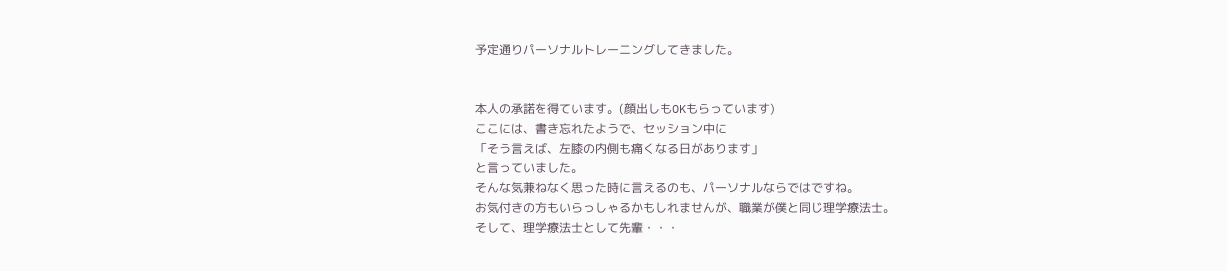予定通りパーソナルトレーニングしてきました。


本人の承諾を得ています。(顔出しもOKもらっています)
ここには、書き忘れたようで、セッション中に
「そう言えば、左膝の内側も痛くなる日があります」
と言っていました。
そんな気兼ねなく思った時に言えるのも、パーソナルならではですね。
お気付きの方もいらっしゃるかもしれませんが、職業が僕と同じ理学療法士。
そして、理学療法士として先輩・・・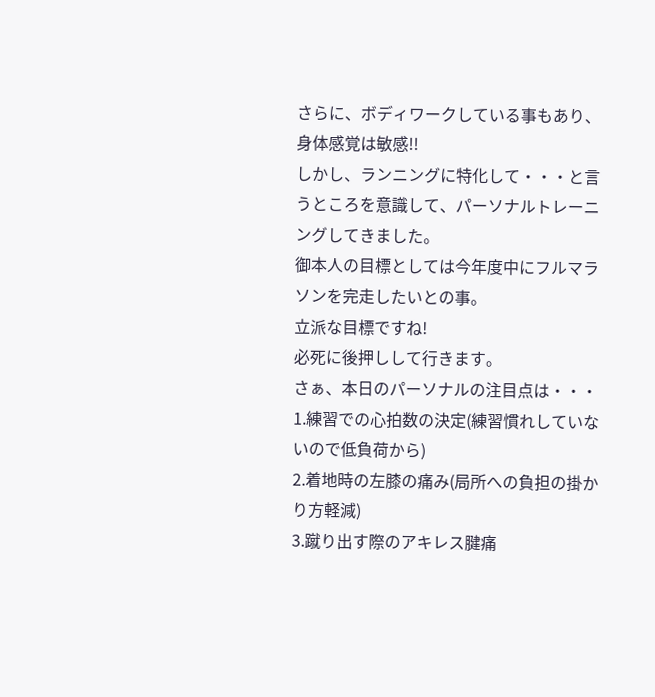さらに、ボディワークしている事もあり、身体感覚は敏感!!
しかし、ランニングに特化して・・・と言うところを意識して、パーソナルトレーニングしてきました。
御本人の目標としては今年度中にフルマラソンを完走したいとの事。
立派な目標ですね!
必死に後押しして行きます。
さぁ、本日のパーソナルの注目点は・・・
1.練習での心拍数の決定(練習慣れしていないので低負荷から)
2.着地時の左膝の痛み(局所への負担の掛かり方軽減)
3.蹴り出す際のアキレス腱痛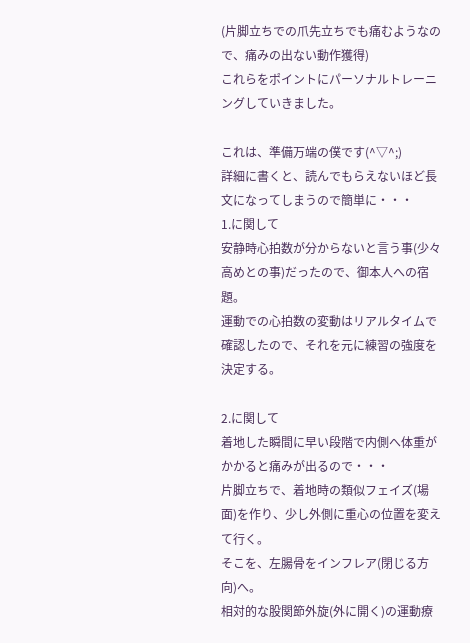(片脚立ちでの爪先立ちでも痛むようなので、痛みの出ない動作獲得)
これらをポイントにパーソナルトレーニングしていきました。

これは、準備万端の僕です(^▽^;)
詳細に書くと、読んでもらえないほど長文になってしまうので簡単に・・・
1.に関して
安静時心拍数が分からないと言う事(少々高めとの事)だったので、御本人への宿題。
運動での心拍数の変動はリアルタイムで確認したので、それを元に練習の強度を決定する。

2.に関して
着地した瞬間に早い段階で内側へ体重がかかると痛みが出るので・・・
片脚立ちで、着地時の類似フェイズ(場面)を作り、少し外側に重心の位置を変えて行く。
そこを、左腸骨をインフレア(閉じる方向)へ。
相対的な股関節外旋(外に開く)の運動療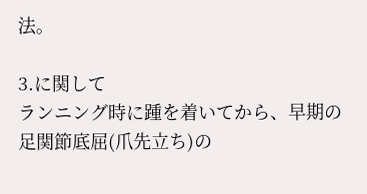法。

3.に関して
ランニング時に踵を着いてから、早期の足関節底屈(爪先立ち)の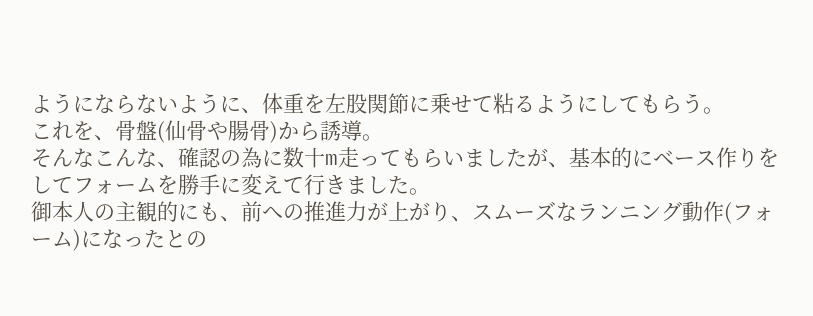ようにならないように、体重を左股関節に乗せて粘るようにしてもらう。
これを、骨盤(仙骨や腸骨)から誘導。
そんなこんな、確認の為に数十m走ってもらいましたが、基本的にベース作りをしてフォームを勝手に変えて行きました。
御本人の主観的にも、前への推進力が上がり、スムーズなランニング動作(フォーム)になったとの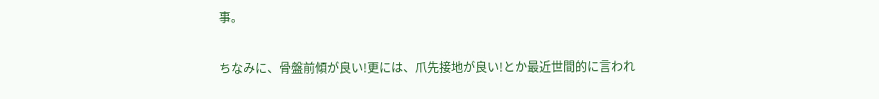事。

ちなみに、骨盤前傾が良い!更には、爪先接地が良い!とか最近世間的に言われ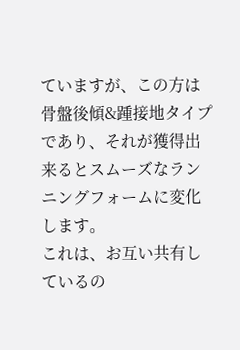ていますが、この方は骨盤後傾&踵接地タイプであり、それが獲得出来るとスムーズなランニングフォームに変化します。
これは、お互い共有しているの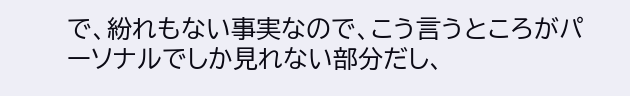で、紛れもない事実なので、こう言うところがパーソナルでしか見れない部分だし、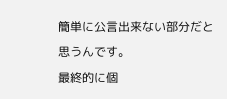簡単に公言出来ない部分だと思うんです。
最終的に個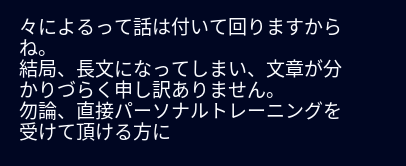々によるって話は付いて回りますからね。
結局、長文になってしまい、文章が分かりづらく申し訳ありません。
勿論、直接パーソナルトレーニングを受けて頂ける方に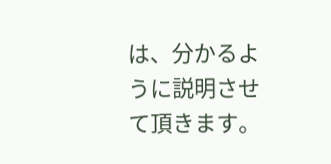は、分かるように説明させて頂きます。